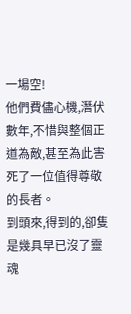一場空!
他們費儘心機,潛伏數年,不惜與整個正道為敵,甚至為此害死了一位值得尊敬的長者。
到頭來,得到的,卻隻是幾具早已沒了靈魂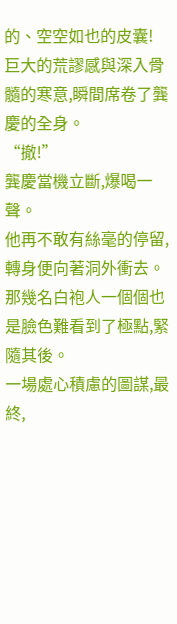的、空空如也的皮囊!
巨大的荒謬感與深入骨髓的寒意,瞬間席卷了龔慶的全身。
“撤!”
龔慶當機立斷,爆喝一聲。
他再不敢有絲毫的停留,轉身便向著洞外衝去。
那幾名白袍人一個個也是臉色難看到了極點,緊隨其後。
一場處心積慮的圖謀,最終,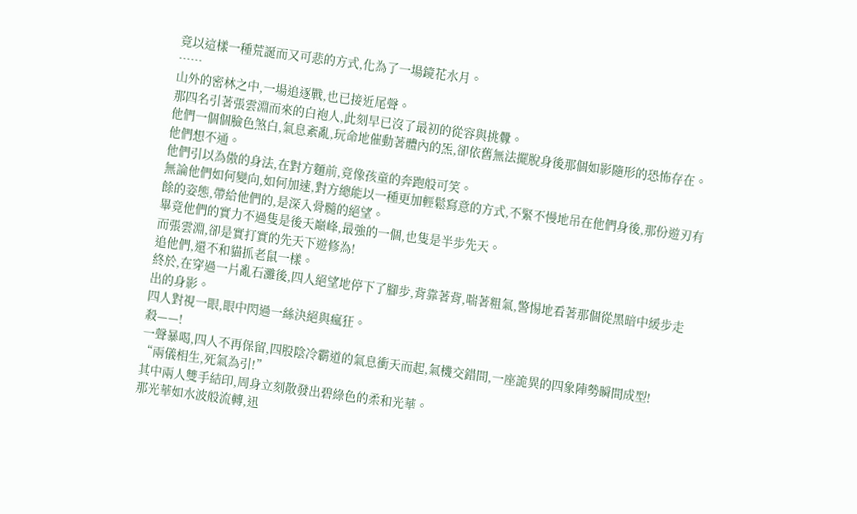竟以這樣一種荒誕而又可悲的方式,化為了一場鏡花水月。
……
山外的密林之中,一場追逐戰,也已接近尾聲。
那四名引著張雲淵而來的白袍人,此刻早已沒了最初的從容與挑釁。
他們一個個臉色煞白,氣息紊亂,玩命地催動著體內的炁,卻依舊無法擺脫身後那個如影隨形的恐怖存在。
他們想不通。
他們引以為傲的身法,在對方麵前,竟像孩童的奔跑般可笑。
無論他們如何變向,如何加速,對方總能以一種更加輕鬆寫意的方式,不緊不慢地吊在他們身後,那份遊刃有餘的姿態,帶給他們的,是深入骨髓的絕望。
畢竟他們的實力不過隻是後天巔峰,最強的一個,也隻是半步先天。
而張雲淵,卻是實打實的先天下遊修為!
追他們,還不和貓抓老鼠一樣。
終於,在穿過一片亂石灘後,四人絕望地停下了腳步,背靠著背,喘著粗氣,警惕地看著那個從黑暗中緩步走出的身影。
四人對視一眼,眼中閃過一絲決絕與瘋狂。
殺——!
一聲暴喝,四人不再保留,四股陰冷霸道的氣息衝天而起,氣機交錯間,一座詭異的四象陣勢瞬間成型!
“兩儀相生,死氣為引!”
其中兩人雙手結印,周身立刻散發出碧綠色的柔和光華。
那光華如水波般流轉,迅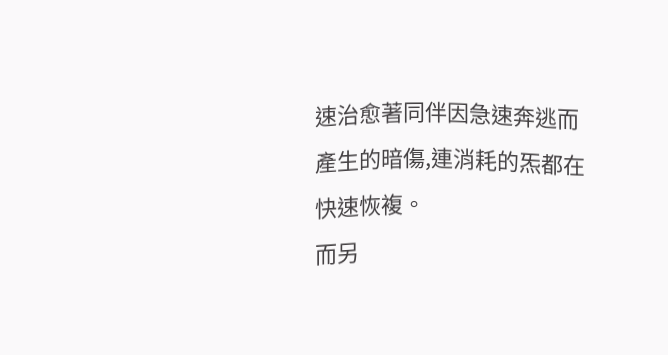速治愈著同伴因急速奔逃而產生的暗傷,連消耗的炁都在快速恢複。
而另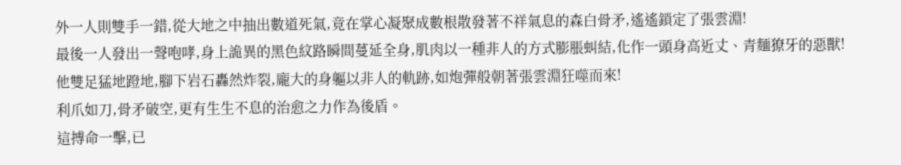外一人則雙手一錯,從大地之中抽出數道死氣,竟在掌心凝聚成數根散發著不祥氣息的森白骨矛,遙遙鎖定了張雲淵!
最後一人發出一聲咆哮,身上詭異的黑色紋路瞬間蔓延全身,肌肉以一種非人的方式膨脹虯結,化作一頭身高近丈、青麵獠牙的惡獸!
他雙足猛地蹬地,腳下岩石轟然炸裂,龐大的身軀以非人的軌跡,如炮彈般朝著張雲淵狂噬而來!
利爪如刀,骨矛破空,更有生生不息的治愈之力作為後盾。
這搏命一擊,已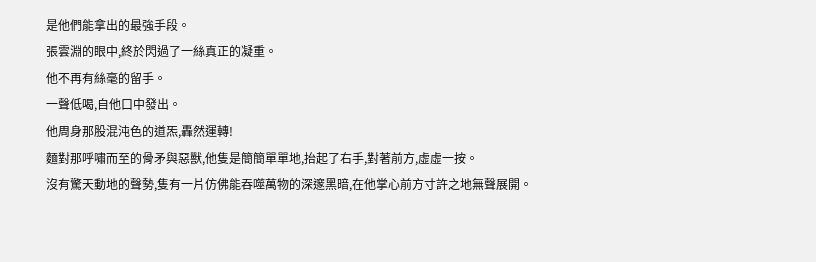是他們能拿出的最強手段。
張雲淵的眼中,終於閃過了一絲真正的凝重。
他不再有絲毫的留手。
一聲低喝,自他口中發出。
他周身那股混沌色的道炁,轟然運轉!
麵對那呼嘯而至的骨矛與惡獸,他隻是簡簡單單地,抬起了右手,對著前方,虛虛一按。
沒有驚天動地的聲勢,隻有一片仿佛能吞噬萬物的深邃黑暗,在他掌心前方寸許之地無聲展開。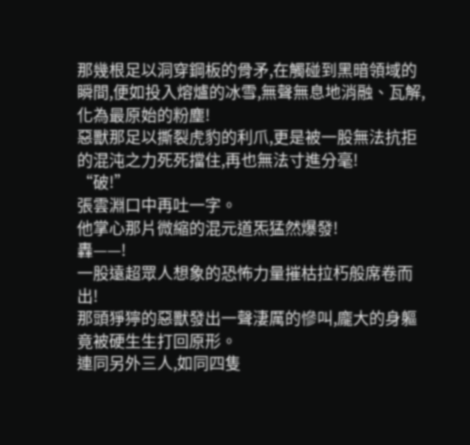那幾根足以洞穿鋼板的骨矛,在觸碰到黑暗領域的瞬間,便如投入熔爐的冰雪,無聲無息地消融、瓦解,化為最原始的粉塵!
惡獸那足以撕裂虎豹的利爪,更是被一股無法抗拒的混沌之力死死擋住,再也無法寸進分毫!
“破!”
張雲淵口中再吐一字。
他掌心那片微縮的混元道炁猛然爆發!
轟——!
一股遠超眾人想象的恐怖力量摧枯拉朽般席卷而出!
那頭猙獰的惡獸發出一聲淒厲的慘叫,龐大的身軀竟被硬生生打回原形。
連同另外三人,如同四隻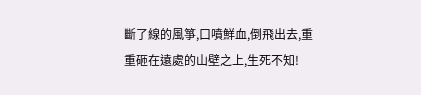斷了線的風箏,口噴鮮血,倒飛出去,重重砸在遠處的山壁之上,生死不知!